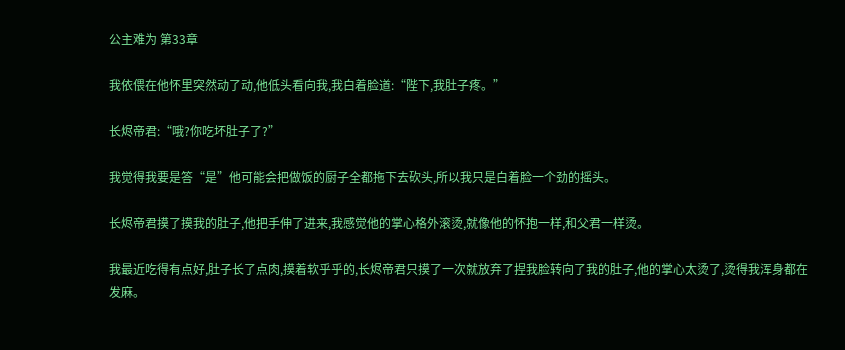公主难为 第33章

我依偎在他怀里突然动了动,他低头看向我,我白着脸道:“陛下,我肚子疼。”

长烬帝君:“哦?你吃坏肚子了?”

我觉得我要是答“是”他可能会把做饭的厨子全都拖下去砍头,所以我只是白着脸一个劲的摇头。

长烬帝君摸了摸我的肚子,他把手伸了进来,我感觉他的掌心格外滚烫,就像他的怀抱一样,和父君一样烫。

我最近吃得有点好,肚子长了点肉,摸着软乎乎的,长烬帝君只摸了一次就放弃了捏我脸转向了我的肚子,他的掌心太烫了,烫得我浑身都在发麻。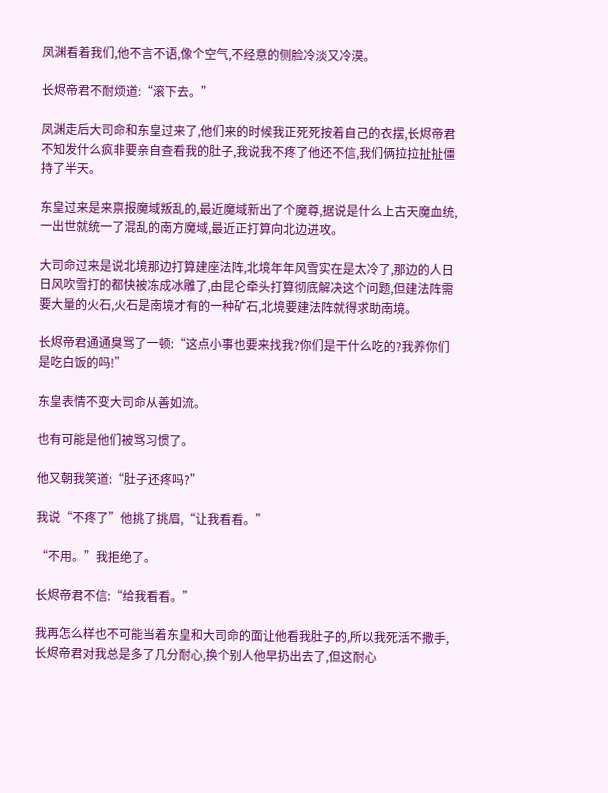凤渊看着我们,他不言不语,像个空气,不经意的侧脸冷淡又冷漠。

长烬帝君不耐烦道:“滚下去。”

凤渊走后大司命和东皇过来了,他们来的时候我正死死按着自己的衣摆,长烬帝君不知发什么疯非要亲自查看我的肚子,我说我不疼了他还不信,我们俩拉拉扯扯僵持了半天。

东皇过来是来禀报魔域叛乱的,最近魔域新出了个魔尊,据说是什么上古天魔血统,一出世就统一了混乱的南方魔域,最近正打算向北边进攻。

大司命过来是说北境那边打算建座法阵,北境年年风雪实在是太冷了,那边的人日日风吹雪打的都快被冻成冰雕了,由昆仑牵头打算彻底解决这个问题,但建法阵需要大量的火石,火石是南境才有的一种矿石,北境要建法阵就得求助南境。

长烬帝君通通臭骂了一顿:“这点小事也要来找我?你们是干什么吃的?我养你们是吃白饭的吗!”

东皇表情不变大司命从善如流。

也有可能是他们被骂习惯了。

他又朝我笑道:“肚子还疼吗?”

我说“不疼了”他挑了挑眉,“让我看看。”

“不用。”我拒绝了。

长烬帝君不信:“给我看看。”

我再怎么样也不可能当着东皇和大司命的面让他看我肚子的,所以我死活不撒手,长烬帝君对我总是多了几分耐心,换个别人他早扔出去了,但这耐心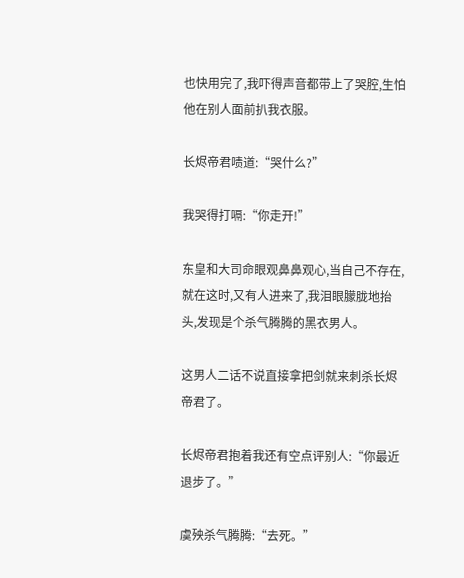也快用完了,我吓得声音都带上了哭腔,生怕他在别人面前扒我衣服。

长烬帝君啧道:“哭什么?”

我哭得打嗝:“你走开!”

东皇和大司命眼观鼻鼻观心,当自己不存在,就在这时,又有人进来了,我泪眼朦胧地抬头,发现是个杀气腾腾的黑衣男人。

这男人二话不说直接拿把剑就来刺杀长烬帝君了。

长烬帝君抱着我还有空点评别人:“你最近退步了。”

虞殃杀气腾腾:“去死。”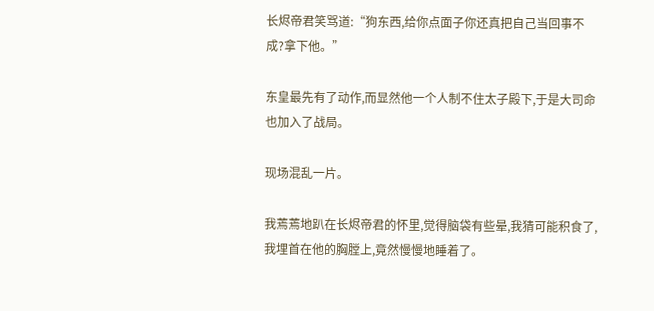长烬帝君笑骂道:“狗东西,给你点面子你还真把自己当回事不成?拿下他。”

东皇最先有了动作,而显然他一个人制不住太子殿下,于是大司命也加入了战局。

现场混乱一片。

我蔫蔫地趴在长烬帝君的怀里,觉得脑袋有些晕,我猜可能积食了,我埋首在他的胸膛上,竟然慢慢地睡着了。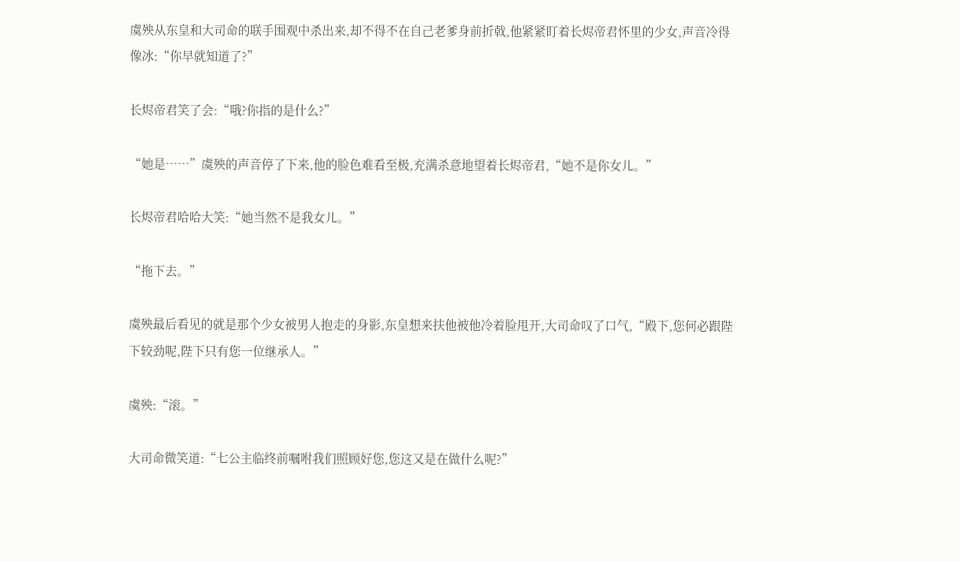虞殃从东皇和大司命的联手围观中杀出来,却不得不在自己老爹身前折戟,他紧紧盯着长烬帝君怀里的少女,声音冷得像冰:“你早就知道了?”

长烬帝君笑了会:“哦?你指的是什么?”

“她是……”虞殃的声音停了下来,他的脸色难看至极,充满杀意地望着长烬帝君,“她不是你女儿。”

长烬帝君哈哈大笑:“她当然不是我女儿。”

“拖下去。”

虞殃最后看见的就是那个少女被男人抱走的身影,东皇想来扶他被他冷着脸甩开,大司命叹了口气,“殿下,您何必跟陛下较劲呢,陛下只有您一位继承人。”

虞殃:“滚。”

大司命微笑道:“七公主临终前嘱咐我们照顾好您,您这又是在做什么呢?”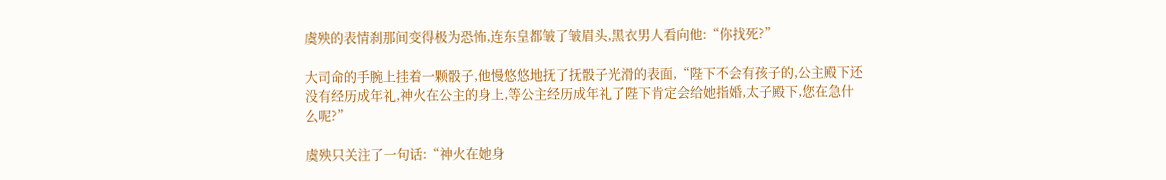虞殃的表情刹那间变得极为恐怖,连东皇都皱了皱眉头,黑衣男人看向他:“你找死?”

大司命的手腕上挂着一颗骰子,他慢悠悠地抚了抚骰子光滑的表面,“陛下不会有孩子的,公主殿下还没有经历成年礼,神火在公主的身上,等公主经历成年礼了陛下肯定会给她指婚,太子殿下,您在急什么呢?”

虞殃只关注了一句话:“神火在她身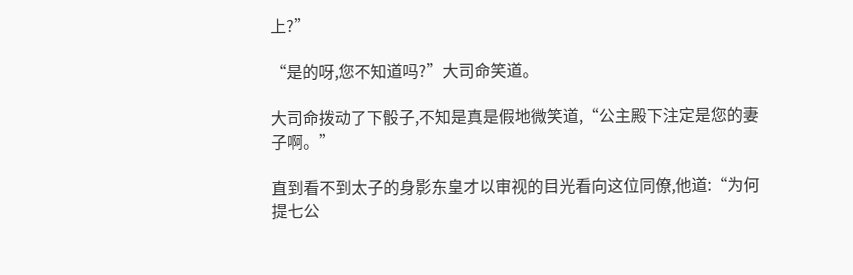上?”

“是的呀,您不知道吗?”大司命笑道。

大司命拨动了下骰子,不知是真是假地微笑道,“公主殿下注定是您的妻子啊。”

直到看不到太子的身影东皇才以审视的目光看向这位同僚,他道:“为何提七公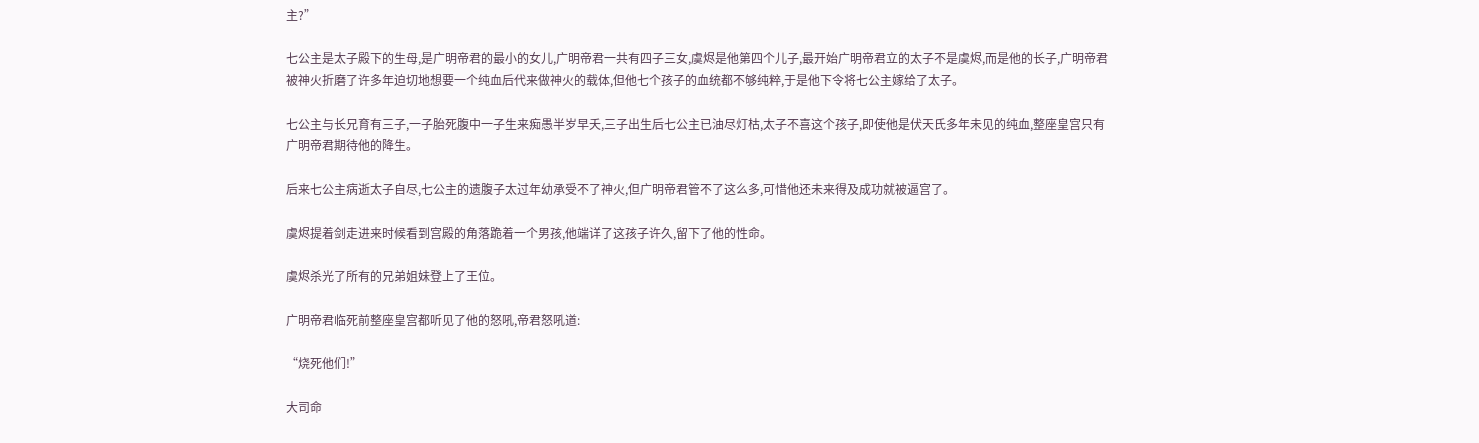主?”

七公主是太子殿下的生母,是广明帝君的最小的女儿,广明帝君一共有四子三女,虞烬是他第四个儿子,最开始广明帝君立的太子不是虞烬,而是他的长子,广明帝君被神火折磨了许多年迫切地想要一个纯血后代来做神火的载体,但他七个孩子的血统都不够纯粹,于是他下令将七公主嫁给了太子。

七公主与长兄育有三子,一子胎死腹中一子生来痴愚半岁早夭,三子出生后七公主已油尽灯枯,太子不喜这个孩子,即使他是伏天氏多年未见的纯血,整座皇宫只有广明帝君期待他的降生。

后来七公主病逝太子自尽,七公主的遗腹子太过年幼承受不了神火,但广明帝君管不了这么多,可惜他还未来得及成功就被逼宫了。

虞烬提着剑走进来时候看到宫殿的角落跪着一个男孩,他端详了这孩子许久,留下了他的性命。

虞烬杀光了所有的兄弟姐妹登上了王位。

广明帝君临死前整座皇宫都听见了他的怒吼,帝君怒吼道:

“烧死他们!”

大司命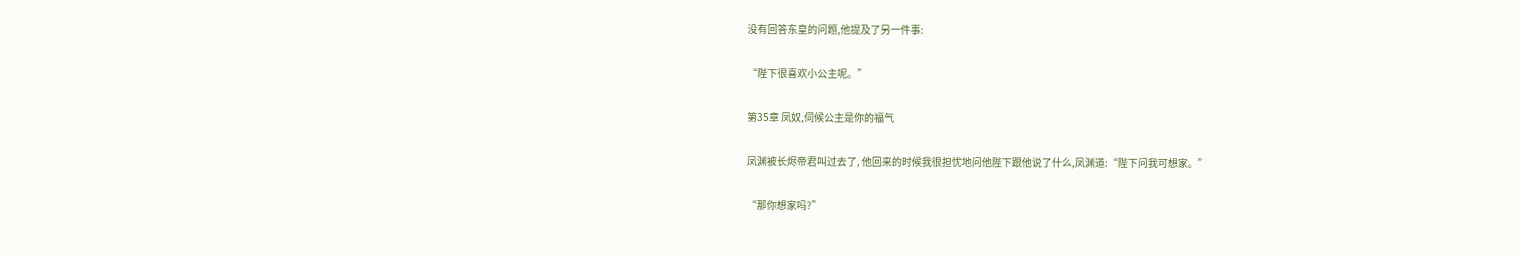没有回答东皇的问题,他提及了另一件事:

“陛下很喜欢小公主呢。”

第35章 凤奴,伺候公主是你的福气

凤渊被长烬帝君叫过去了, 他回来的时候我很担忧地问他陛下跟他说了什么,凤渊道:“陛下问我可想家。”

“那你想家吗?”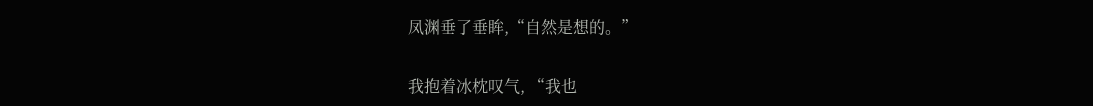凤渊垂了垂眸,“自然是想的。”

我抱着冰枕叹气, “我也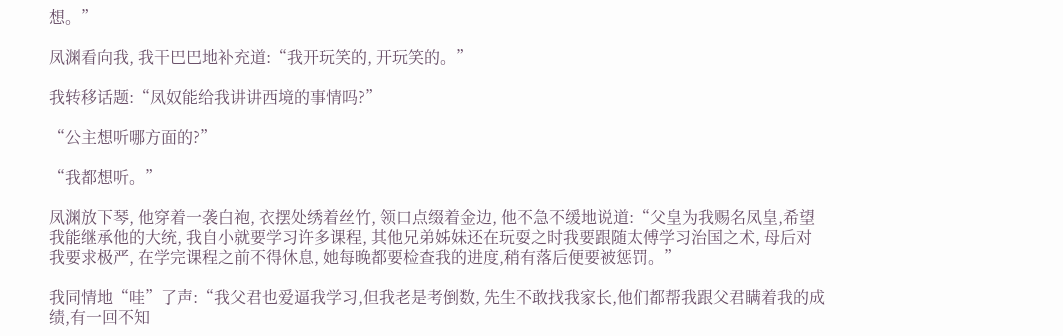想。”

凤渊看向我, 我干巴巴地补充道:“我开玩笑的, 开玩笑的。”

我转移话题:“凤奴能给我讲讲西境的事情吗?”

“公主想听哪方面的?”

“我都想听。”

凤渊放下琴, 他穿着一袭白袍, 衣摆处绣着丝竹, 领口点缀着金边, 他不急不缓地说道:“父皇为我赐名凤皇,希望我能继承他的大统, 我自小就要学习许多课程, 其他兄弟姊妹还在玩耍之时我要跟随太傅学习治国之术, 母后对我要求极严, 在学完课程之前不得休息, 她每晚都要检查我的进度,稍有落后便要被惩罚。”

我同情地“哇”了声:“我父君也爱逼我学习,但我老是考倒数, 先生不敢找我家长,他们都帮我跟父君瞒着我的成绩,有一回不知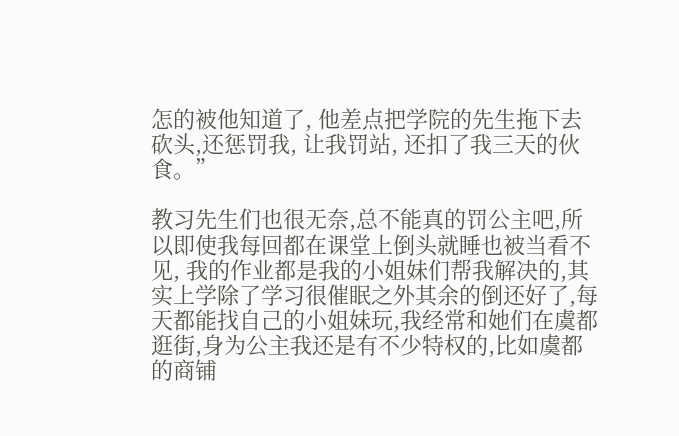怎的被他知道了, 他差点把学院的先生拖下去砍头,还惩罚我, 让我罚站, 还扣了我三天的伙食。”

教习先生们也很无奈,总不能真的罚公主吧,所以即使我每回都在课堂上倒头就睡也被当看不见, 我的作业都是我的小姐妹们帮我解决的,其实上学除了学习很催眠之外其余的倒还好了,每天都能找自己的小姐妹玩,我经常和她们在虞都逛街,身为公主我还是有不少特权的,比如虞都的商铺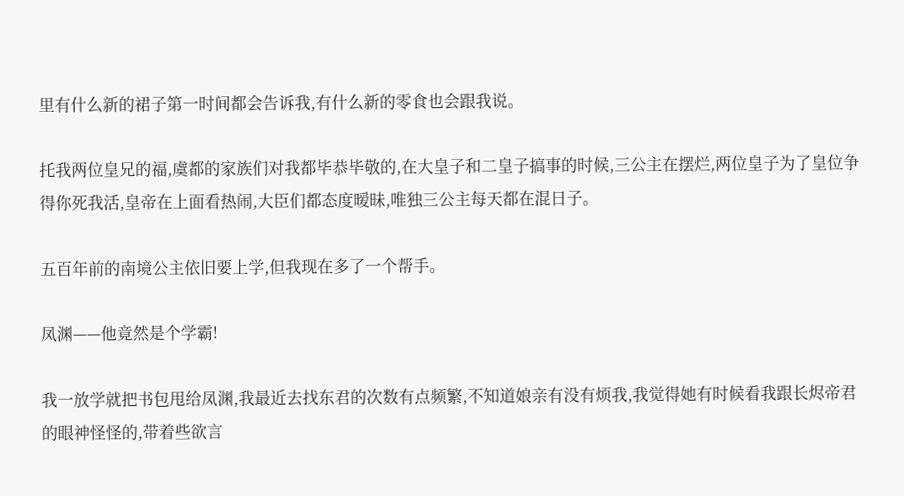里有什么新的裙子第一时间都会告诉我,有什么新的零食也会跟我说。

托我两位皇兄的福,虞都的家族们对我都毕恭毕敬的,在大皇子和二皇子搞事的时候,三公主在摆烂,两位皇子为了皇位争得你死我活,皇帝在上面看热闹,大臣们都态度暧昧,唯独三公主每天都在混日子。

五百年前的南境公主依旧要上学,但我现在多了一个帮手。

凤渊——他竟然是个学霸!

我一放学就把书包甩给凤渊,我最近去找东君的次数有点频繁,不知道娘亲有没有烦我,我觉得她有时候看我跟长烬帝君的眼神怪怪的,带着些欲言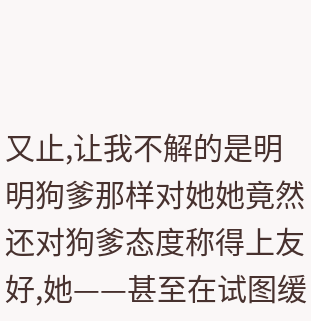又止,让我不解的是明明狗爹那样对她她竟然还对狗爹态度称得上友好,她——甚至在试图缓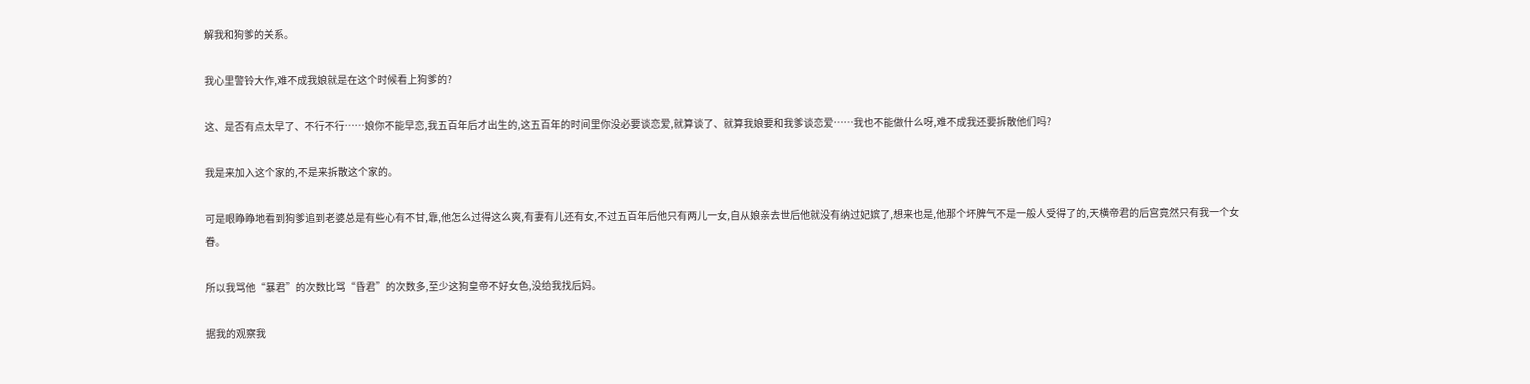解我和狗爹的关系。

我心里警铃大作,难不成我娘就是在这个时候看上狗爹的?

这、是否有点太早了、不行不行……娘你不能早恋,我五百年后才出生的,这五百年的时间里你没必要谈恋爱,就算谈了、就算我娘要和我爹谈恋爱……我也不能做什么呀,难不成我还要拆散他们吗?

我是来加入这个家的,不是来拆散这个家的。

可是眼睁睁地看到狗爹追到老婆总是有些心有不甘,靠,他怎么过得这么爽,有妻有儿还有女,不过五百年后他只有两儿一女,自从娘亲去世后他就没有纳过妃嫔了,想来也是,他那个坏脾气不是一般人受得了的,天横帝君的后宫竟然只有我一个女眷。

所以我骂他“暴君”的次数比骂“昏君”的次数多,至少这狗皇帝不好女色,没给我找后妈。

据我的观察我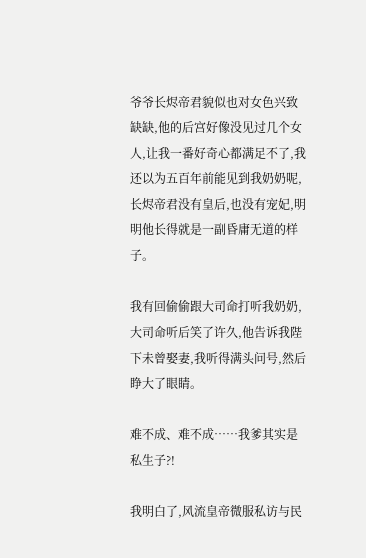爷爷长烬帝君貌似也对女色兴致缺缺,他的后宫好像没见过几个女人,让我一番好奇心都满足不了,我还以为五百年前能见到我奶奶呢,长烬帝君没有皇后,也没有宠妃,明明他长得就是一副昏庸无道的样子。

我有回偷偷跟大司命打听我奶奶,大司命听后笑了许久,他告诉我陛下未曾娶妻,我听得满头问号,然后睁大了眼睛。

难不成、难不成……我爹其实是私生子?!

我明白了,风流皇帝微服私访与民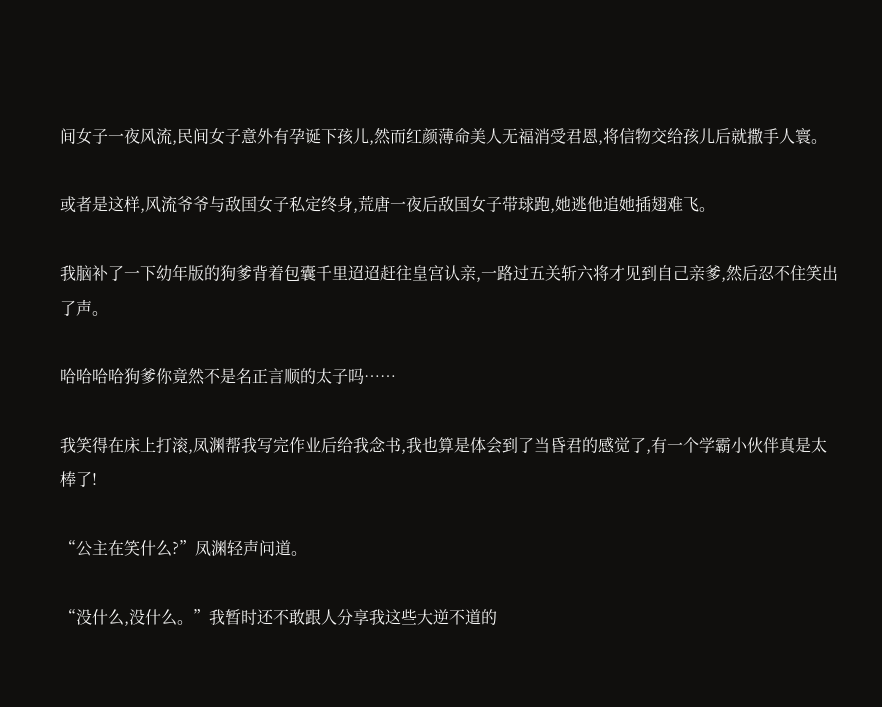间女子一夜风流,民间女子意外有孕诞下孩儿,然而红颜薄命美人无福消受君恩,将信物交给孩儿后就撒手人寰。

或者是这样,风流爷爷与敌国女子私定终身,荒唐一夜后敌国女子带球跑,她逃他追她插翅难飞。

我脑补了一下幼年版的狗爹背着包囊千里迢迢赶往皇宫认亲,一路过五关斩六将才见到自己亲爹,然后忍不住笑出了声。

哈哈哈哈狗爹你竟然不是名正言顺的太子吗……

我笑得在床上打滚,凤渊帮我写完作业后给我念书,我也算是体会到了当昏君的感觉了,有一个学霸小伙伴真是太棒了!

“公主在笑什么?”凤渊轻声问道。

“没什么,没什么。”我暂时还不敢跟人分享我这些大逆不道的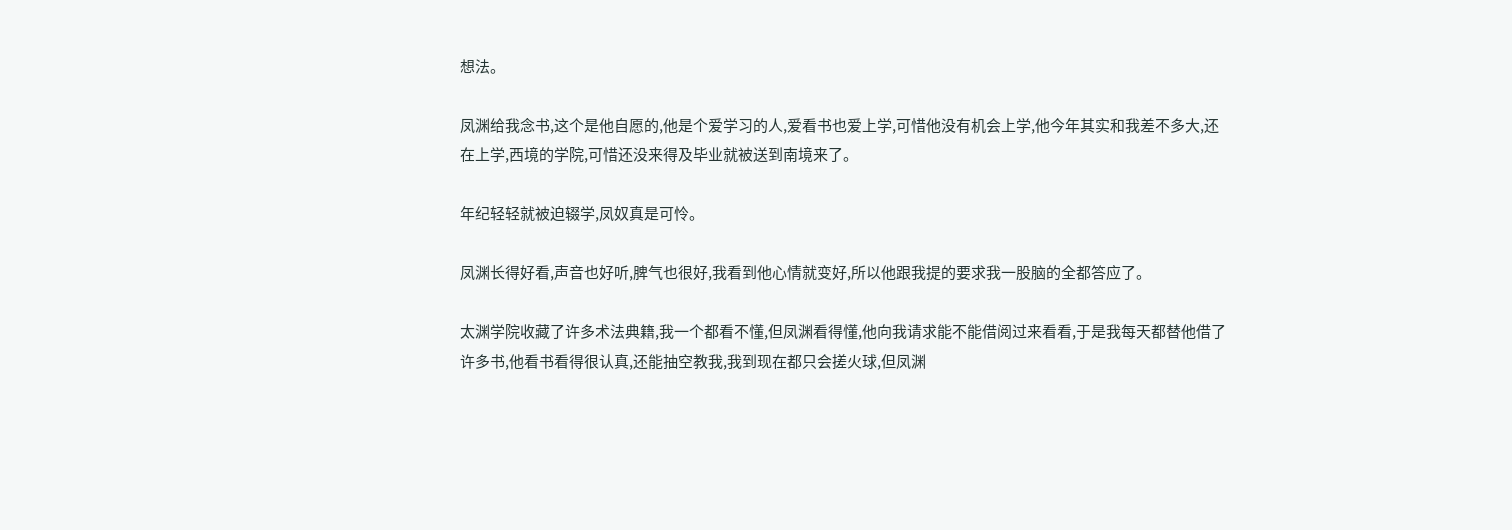想法。

凤渊给我念书,这个是他自愿的,他是个爱学习的人,爱看书也爱上学,可惜他没有机会上学,他今年其实和我差不多大,还在上学,西境的学院,可惜还没来得及毕业就被送到南境来了。

年纪轻轻就被迫辍学,凤奴真是可怜。

凤渊长得好看,声音也好听,脾气也很好,我看到他心情就变好,所以他跟我提的要求我一股脑的全都答应了。

太渊学院收藏了许多术法典籍,我一个都看不懂,但凤渊看得懂,他向我请求能不能借阅过来看看,于是我每天都替他借了许多书,他看书看得很认真,还能抽空教我,我到现在都只会搓火球,但凤渊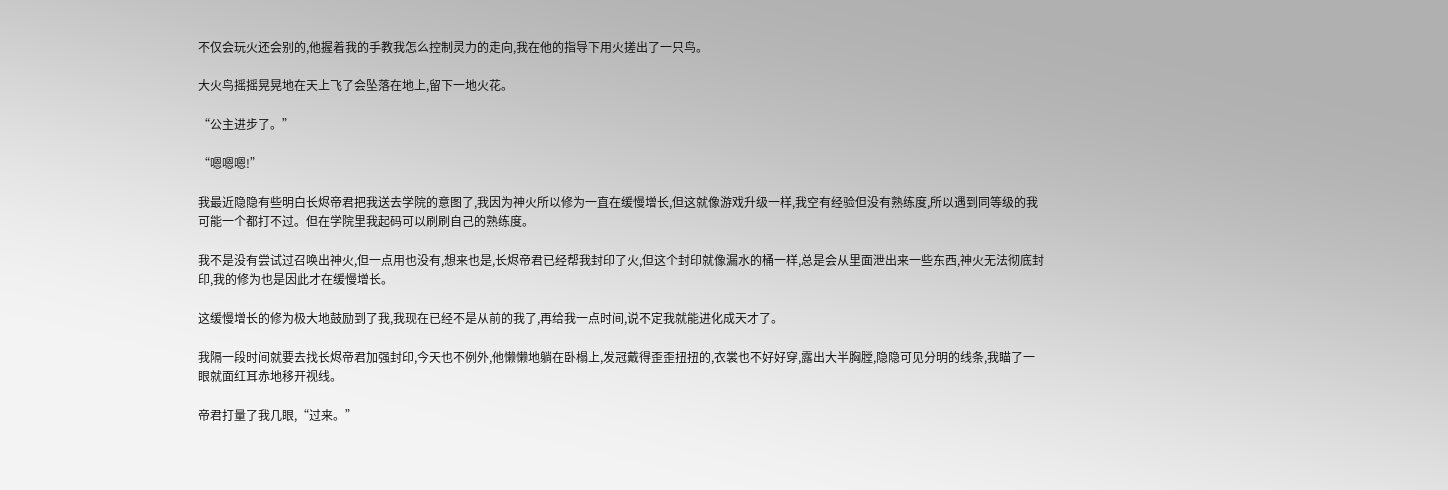不仅会玩火还会别的,他握着我的手教我怎么控制灵力的走向,我在他的指导下用火搓出了一只鸟。

大火鸟摇摇晃晃地在天上飞了会坠落在地上,留下一地火花。

“公主进步了。”

“嗯嗯嗯!”

我最近隐隐有些明白长烬帝君把我送去学院的意图了,我因为神火所以修为一直在缓慢增长,但这就像游戏升级一样,我空有经验但没有熟练度,所以遇到同等级的我可能一个都打不过。但在学院里我起码可以刷刷自己的熟练度。

我不是没有尝试过召唤出神火,但一点用也没有,想来也是,长烬帝君已经帮我封印了火,但这个封印就像漏水的桶一样,总是会从里面泄出来一些东西,神火无法彻底封印,我的修为也是因此才在缓慢增长。

这缓慢增长的修为极大地鼓励到了我,我现在已经不是从前的我了,再给我一点时间,说不定我就能进化成天才了。

我隔一段时间就要去找长烬帝君加强封印,今天也不例外,他懒懒地躺在卧榻上,发冠戴得歪歪扭扭的,衣裳也不好好穿,露出大半胸膛,隐隐可见分明的线条,我瞄了一眼就面红耳赤地移开视线。

帝君打量了我几眼,“过来。”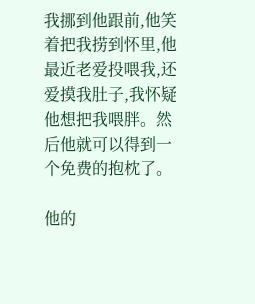我挪到他跟前,他笑着把我捞到怀里,他最近老爱投喂我,还爱摸我肚子,我怀疑他想把我喂胖。然后他就可以得到一个免费的抱枕了。

他的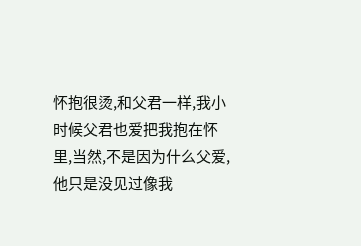怀抱很烫,和父君一样,我小时候父君也爱把我抱在怀里,当然,不是因为什么父爱,他只是没见过像我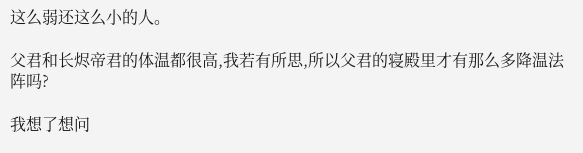这么弱还这么小的人。

父君和长烬帝君的体温都很高,我若有所思,所以父君的寝殿里才有那么多降温法阵吗?

我想了想问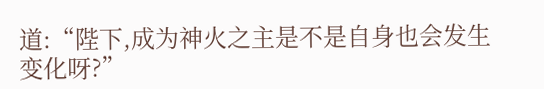道:“陛下,成为神火之主是不是自身也会发生变化呀?”